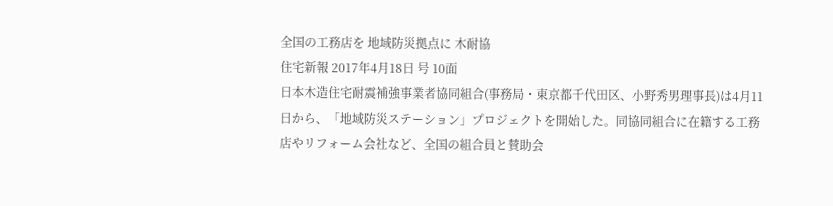全国の工務店を 地域防災拠点に 木耐協
住宅新報 2017年4月18日 号 10面
日本木造住宅耐震補強事業者協同組合(事務局・東京都千代田区、小野秀男理事長)は4月11日から、「地域防災ステーション」プロジェクトを開始した。同協同組合に在籍する工務店やリフォーム会社など、全国の組合員と賛助会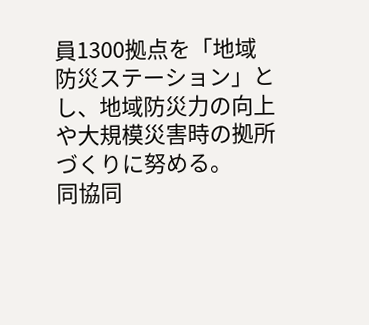員1300拠点を「地域防災ステーション」とし、地域防災力の向上や大規模災害時の拠所づくりに努める。
同協同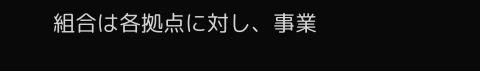組合は各拠点に対し、事業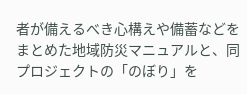者が備えるべき心構えや備蓄などをまとめた地域防災マニュアルと、同プロジェクトの「のぼり」を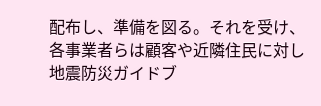配布し、準備を図る。それを受け、各事業者らは顧客や近隣住民に対し地震防災ガイドブ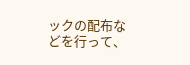ックの配布などを行って、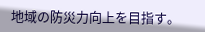地域の防災力向上を目指す。